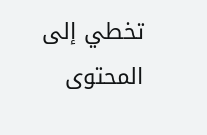تخطي إلى المحتوى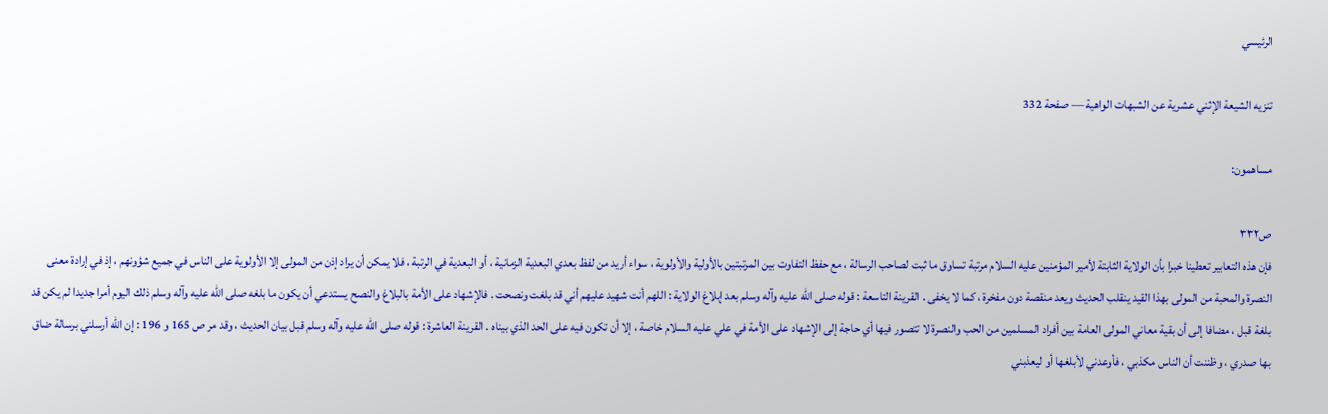الرئيسي

تنزيه الشيعة الإثني عشرية عن الشبهات الواهية — صفحة 332

مساهمون:

ص٣٣٢
فإن هذه التعابير تعطينا خبرا بأن الولاية الثابتة لأمير المؤمنين عليه السلام مرتبة تساوق ما ثبت لصاحب الرسالة ، مع حفظ التفاوت بين المرتبتين بالأولية والأولوية ، سواء أريد من لفظ بعدي البعدية الزمانية ، أو البعدية في الرتبة ، فلا يمكن أن يراد إذن من المولى إلا الأولوية على الناس في جميع شؤونهم ، إذ في إرادة معنى النصرة والمحبة من المولى بهذا القيد ينقلب الحديث ويعد منقصة دون مفخرة ، كما لا يخفى . القرينة التاسعة : قوله صلى الله عليه وآله وسلم بعد إبلاغ الولاية : اللهم أنت شهيد عليهم أني قد بلغت ونصحت . فالإشهاد على الأمة بالبلاغ والنصح يستدعي أن يكون ما بلغه صلى الله عليه وآله وسلم ذلك اليوم أمرا جديدا لم يكن قد بلغة قبل ، مضافا إلى أن بقية معاني المولى العامة بين أفراد المسلمين من الحب والنصرة لا تتصور فيها أي حاجة إلى الإشهاد على الأمة في علي عليه السلام خاصة ، إلا أن تكون فيه على الحد الذي بيناه . القرينة العاشرة : قوله صلى الله عليه وآله وسلم قبل بيان الحديث ، وقد مر ص 165 و 196 : إن الله أرسلني برسالة ضاق بها صدري ، وظننت أن الناس مكذبي ، فأوعدني لأبلغها أو ليعذبني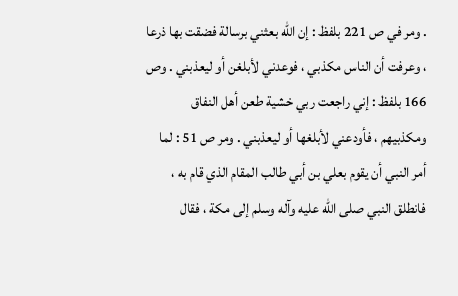. ومر في ص 221 بلفظ : إن الله بعثني برسالة فضقت بها ذرعا ، وعرفت أن الناس مكذبي ، فوعدني لأبلغن أو ليعذبني . وص 166 بلفظ : إني راجعت ربي خشية طعن أهل النفاق ومكذبيهم ، فأودعني لأبلغها أو ليعذبني . ومر ص 51 : لما أمر النبي أن يقوم بعلي بن أبي طالب المقام الذي قام به ، فانطلق النبي صلى الله عليه وآله وسلم إلى مكة ، فقال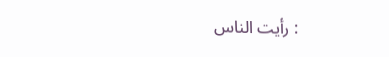: رأيت الناس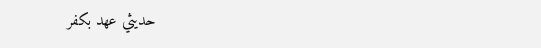حديثي عهد بكفر